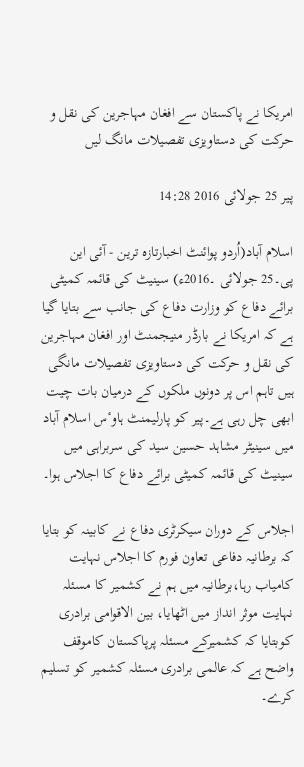امریکا نے پاکستان سے افغان مہاجرین کی نقل و حرکت کی دستاویزی تفصیلات مانگ لیں

پیر 25 جولائی 2016 14:28

اسلام آباد(اُردو پوائنٹ اخبارتازہ ترین - آئی این پی۔25 جولائی ۔2016ء) سینیٹ کی قائمہ کمیٹی برائے دفاع کو وزارت دفاع کی جانب سے بتایا گیا ہے کہ امریکا نے بارڈر منیجمنٹ اور افغان مہاجرین کی نقل و حرکت کی دستاویزی تفصیلات مانگی ہیں تاہم اس پر دونوں ملکوں کے درمیان بات چیت ابھی چل رہی ہے۔پیر کو پارلیمنٹ ہاوٴس اسلام آباد میں سینیٹر مشاہد حسین سید کی سربراہی میں سینیٹ کی قائمہ کمیٹی برائے دفاع کا اجلاس ہوا۔

اجلاس کے دوران سیکرٹری دفاع نے کابینہ کو بتایا کہ برطانیہ دفاعی تعاون فورم کا اجلاس نہایت کامیاب رہا،برطانیہ میں ہم نے کشمیر کا مسئلہ نہایت موثر انداز میں اٹھایا، بین الاقوامی برادری کوبتایا کہ کشمیرکے مسئلہ پرپاکستان کاموقف واضح ہے کہ عالمی برادری مسئلہ کشمیر کو تسلیم کرے۔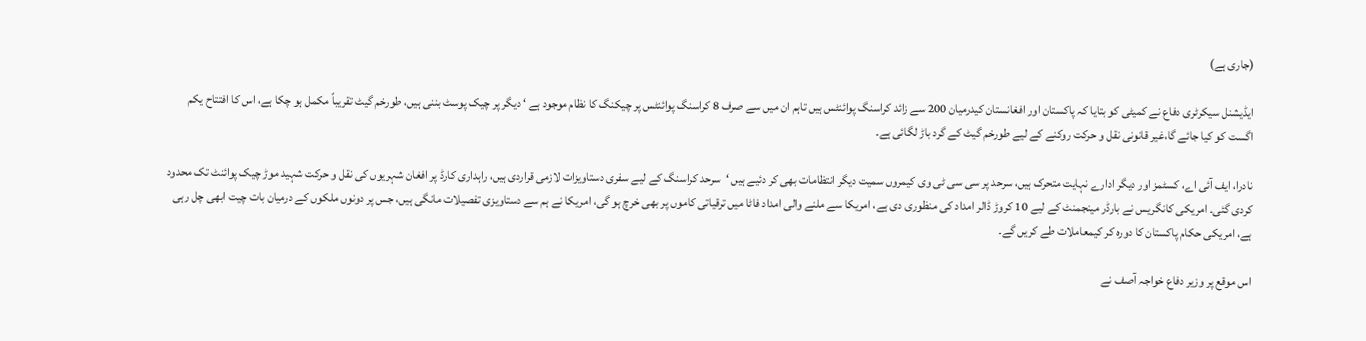(جاری ہے)

ایڈیشنل سیکرٹری دفاع نے کمیٹی کو بتایا کہ پاکستان اور افغانستان کیدرمیان 200 سے زائد کراسنگ پوائنٹس ہیں تاہم ان میں سے صرف 8 کراسنگ پوائنٹس پر چیکنگ کا نظام موجود ہے ‘ دیگر پر چیک پوسٹ بننی ہیں، طورخم گیٹ تقریباً مکمل ہو چکا ہے، اس کا افتتاح یکم اگست کو کیا جائے گا،غیر قانونی نقل و حرکت روکنے کے لیے طورخم گیٹ کے گرد باڑ لگائی ہے۔

نادرا، ایف آئی اے، کسٹمز اور دیگر ادارے نہایت متحرک ہیں، سرحد پر سی سی ٹی وی کیمروں سمیت دیگر انتظامات بھی کر دئیے ہیں ‘سرحد کراسنگ کے لیے سفری دستاویزات لازمی قراردی ہیں، راہداری کارڈ پر افغان شہریوں کی نقل و حرکت شہید موڑ چیک پوائنٹ تک محدود کردی گئی۔ امریکی کانگریس نے بارڈر مینجمنٹ کے لیے 10 کروڑ ڈالر امداد کی منظوری دی ہے، امریکا سے ملنے والی امداد فاٹا میں ترقیاتی کاموں پر بھی خرچ ہو گی، امریکا نے ہم سے دستاویزی تفصیلات مانگی ہیں، جس پر دونوں ملکوں کے درمیان بات چیت ابھی چل رہی ہے، امریکی حکام پاکستان کا دورہ کر کیمعاملات طے کریں گے۔

اس موقع پر وزیر دفاع خواجہ آصف نے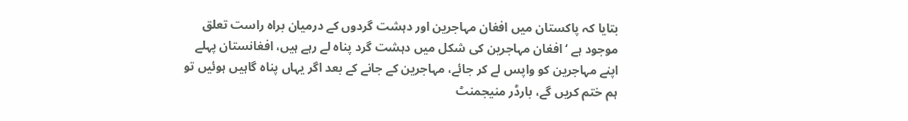بتایا کہ پاکستان میں افغان مہاجرین اور دہشت گردوں کے درمیان براہ راست تعلق موجود ہے ‘ افغان مہاجرین کی شکل میں دہشت گرد پناہ لے رہے ہیں، افغانستان پہلے اپنے مہاجرین کو واپس لے کر جائے، مہاجرین کے جانے کے بعد اگر یہاں پناہ گاہیں ہوئیں تو ہم ختم کریں گے، بارڈر منیجمنٹ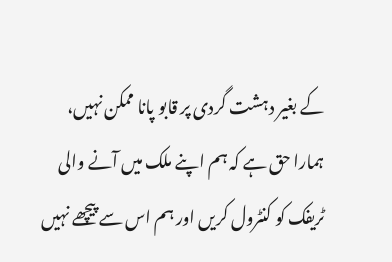کے بغیر دہشت گردی پر قابو پانا ممکن نہیں، ہمارا حق ہے کہ ہم اپنے ملک میں آنے والی ٹریفک کو کنٹرول کریں اور ہم اس سے پیچھے نہیں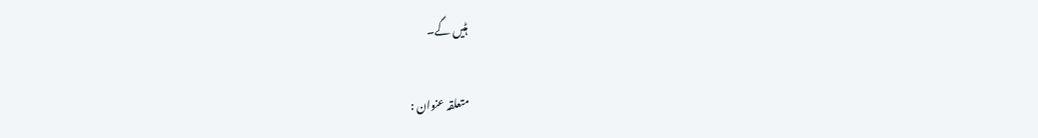ہٹیں گے۔

متعلقہ عنوان :